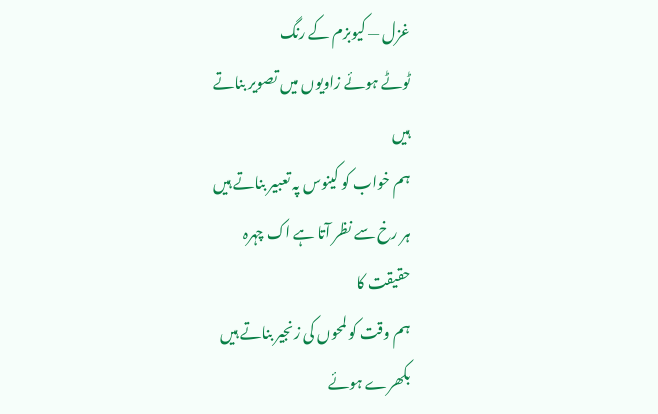غزل — کیوبزم کے رنگ
ٹوٹے ہوئے زاویوں میں تصویر بناتے
ہیں
ہم خواب کو کینوس پہ تعبیر بناتے ہیں
ہر رخ سے نظر آتا ہے اک چہرہ
حقیقت کا
ہم وقت کو لمحوں کی زنجیر بناتے ہیں
بکھرے ہوئے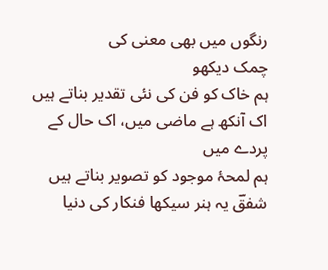رنگوں میں بھی معنی کی
چمک دیکھو
ہم خاک کو فن کی نئی تقدیر بناتے ہیں
اک آنکھ ہے ماضی میں، اک حال کے
پردے میں
ہم لمحۂ موجود کو تصویر بناتے ہیں
شفقؔ یہ ہنر سیکھا فنکار کی دنیا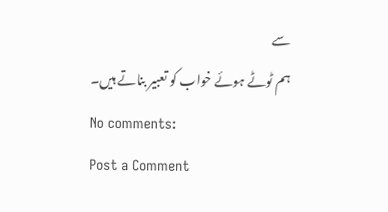سے
ہم ٹوٹے ہوئے خواب کو تعبیر بناتے ہیں۔
No comments:
Post a Comment